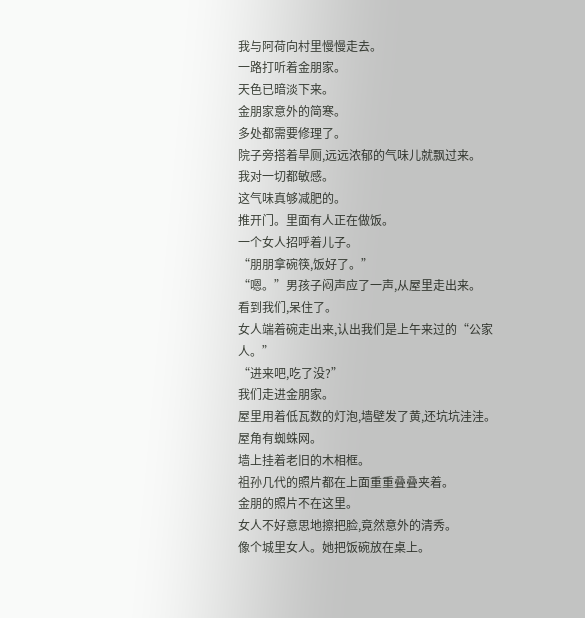我与阿荷向村里慢慢走去。
一路打听着金朋家。
天色已暗淡下来。
金朋家意外的简寒。
多处都需要修理了。
院子旁搭着旱厕,远远浓郁的气味儿就飘过来。
我对一切都敏感。
这气味真够减肥的。
推开门。里面有人正在做饭。
一个女人招呼着儿子。
“朋朋拿碗筷,饭好了。”
“嗯。”男孩子闷声应了一声,从屋里走出来。
看到我们,呆住了。
女人端着碗走出来,认出我们是上午来过的“公家人。”
“进来吧,吃了没?”
我们走进金朋家。
屋里用着低瓦数的灯泡,墙壁发了黄,还坑坑洼洼。
屋角有蜘蛛网。
墙上挂着老旧的木相框。
祖孙几代的照片都在上面重重叠叠夹着。
金朋的照片不在这里。
女人不好意思地擦把脸,竟然意外的清秀。
像个城里女人。她把饭碗放在桌上。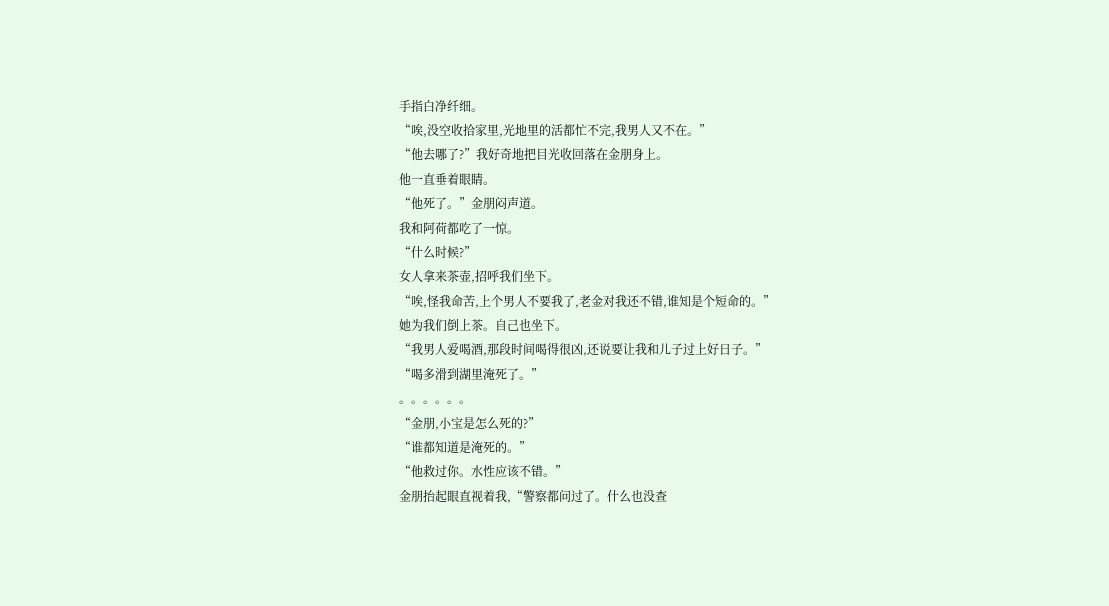手指白净纤细。
“唉,没空收拾家里,光地里的活都忙不完,我男人又不在。”
“他去哪了?”我好奇地把目光收回落在金朋身上。
他一直垂着眼睛。
“他死了。”金朋闷声道。
我和阿荷都吃了一惊。
“什么时候?”
女人拿来茶壶,招呼我们坐下。
“唉,怪我命苦,上个男人不要我了,老金对我还不错,谁知是个短命的。”
她为我们倒上茶。自己也坐下。
“我男人爱喝酒,那段时间喝得很凶,还说要让我和儿子过上好日子。”
“喝多滑到湖里淹死了。”
。。。。。。
“金朋,小宝是怎么死的?”
“谁都知道是淹死的。”
“他救过你。水性应该不错。”
金朋抬起眼直视着我,“警察都问过了。什么也没查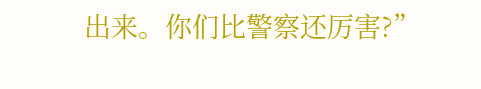出来。你们比警察还厉害?”